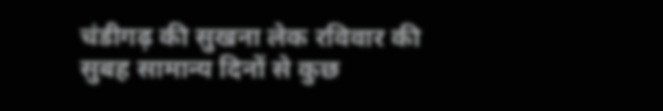चंडीगढ़ की सुखना लेक रविवार की सुबह सामान्य दिनों से कुछ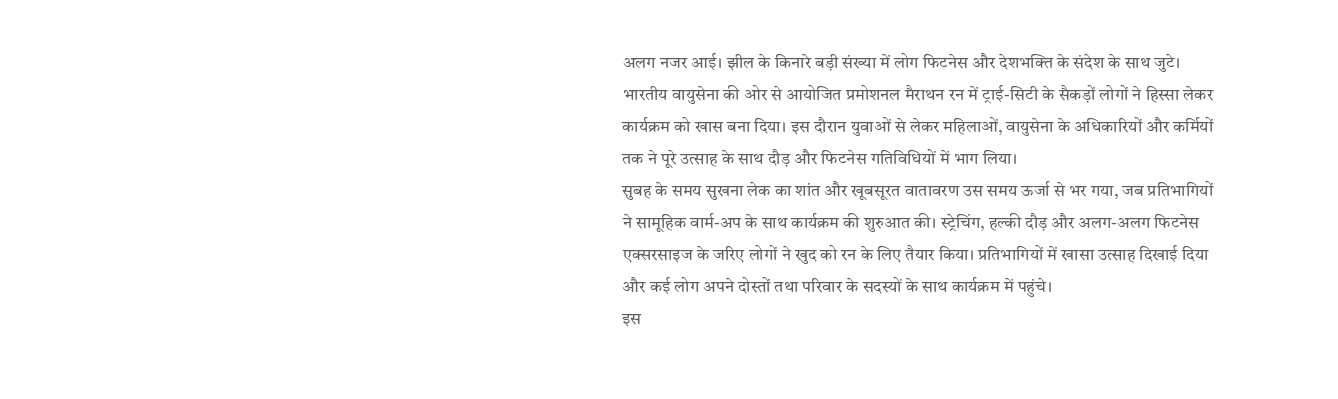अलग नजर आई। झील के किनारे बड़ी संख्या में लोग फिटनेस और देशभक्ति के संदेश के साथ जुटे। भारतीय वायुसेना की ओर से आयोजित प्रमोशनल मैराथन रन में ट्राई-सिटी के सैकड़ों लोगों ने हिस्सा लेकर कार्यक्रम को खास बना दिया। इस दौरान युवाओं से लेकर महिलाओं, वायुसेना के अधिकारियों और कर्मियों तक ने पूरे उत्साह के साथ दौड़ और फिटनेस गतिविधियों में भाग लिया।
सुबह के समय सुखना लेक का शांत और खूबसूरत वातावरण उस समय ऊर्जा से भर गया, जब प्रतिभागियों ने सामूहिक वार्म-अप के साथ कार्यक्रम की शुरुआत की। स्ट्रेचिंग, हल्की दौड़ और अलग-अलग फिटनेस एक्सरसाइज के जरिए लोगों ने खुद को रन के लिए तैयार किया। प्रतिभागियों में खासा उत्साह दिखाई दिया और कई लोग अपने दोस्तों तथा परिवार के सदस्यों के साथ कार्यक्रम में पहुंचे।
इस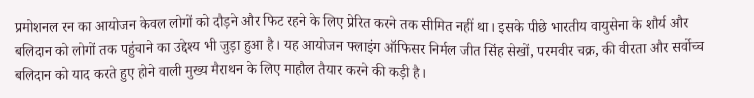प्रमोशनल रन का आयोजन केवल लोगों को दौड़ने और फिट रहने के लिए प्रेरित करने तक सीमित नहीं था। इसके पीछे भारतीय वायुसेना के शौर्य और बलिदान को लोगों तक पहुंचाने का उद्देश्य भी जुड़ा हुआ है। यह आयोजन फ्लाइंग ऑफिसर निर्मल जीत सिंह सेखों, परमवीर चक्र, की वीरता और सर्वोच्च बलिदान को याद करते हुए होने वाली मुख्य मैराथन के लिए माहौल तैयार करने की कड़ी है।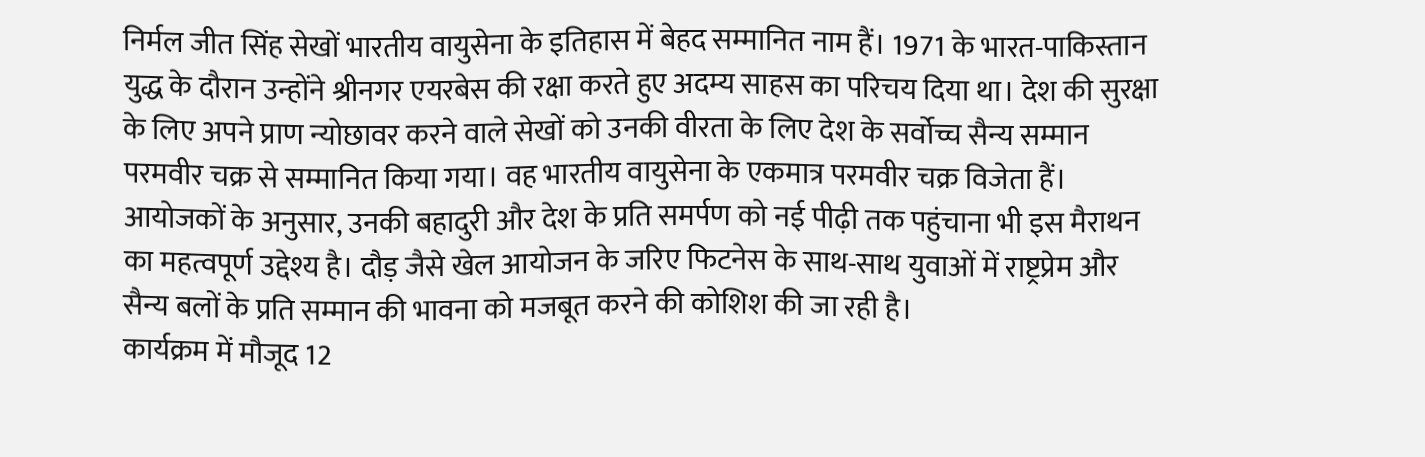निर्मल जीत सिंह सेखों भारतीय वायुसेना के इतिहास में बेहद सम्मानित नाम हैं। 1971 के भारत-पाकिस्तान युद्ध के दौरान उन्होंने श्रीनगर एयरबेस की रक्षा करते हुए अदम्य साहस का परिचय दिया था। देश की सुरक्षा के लिए अपने प्राण न्योछावर करने वाले सेखों को उनकी वीरता के लिए देश के सर्वोच्च सैन्य सम्मान परमवीर चक्र से सम्मानित किया गया। वह भारतीय वायुसेना के एकमात्र परमवीर चक्र विजेता हैं।
आयोजकों के अनुसार, उनकी बहादुरी और देश के प्रति समर्पण को नई पीढ़ी तक पहुंचाना भी इस मैराथन का महत्वपूर्ण उद्देश्य है। दौड़ जैसे खेल आयोजन के जरिए फिटनेस के साथ-साथ युवाओं में राष्ट्रप्रेम और सैन्य बलों के प्रति सम्मान की भावना को मजबूत करने की कोशिश की जा रही है।
कार्यक्रम में मौजूद 12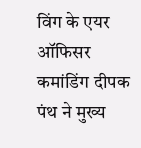विंग के एयर ऑफिसर कमांडिंग दीपक पंथ ने मुख्य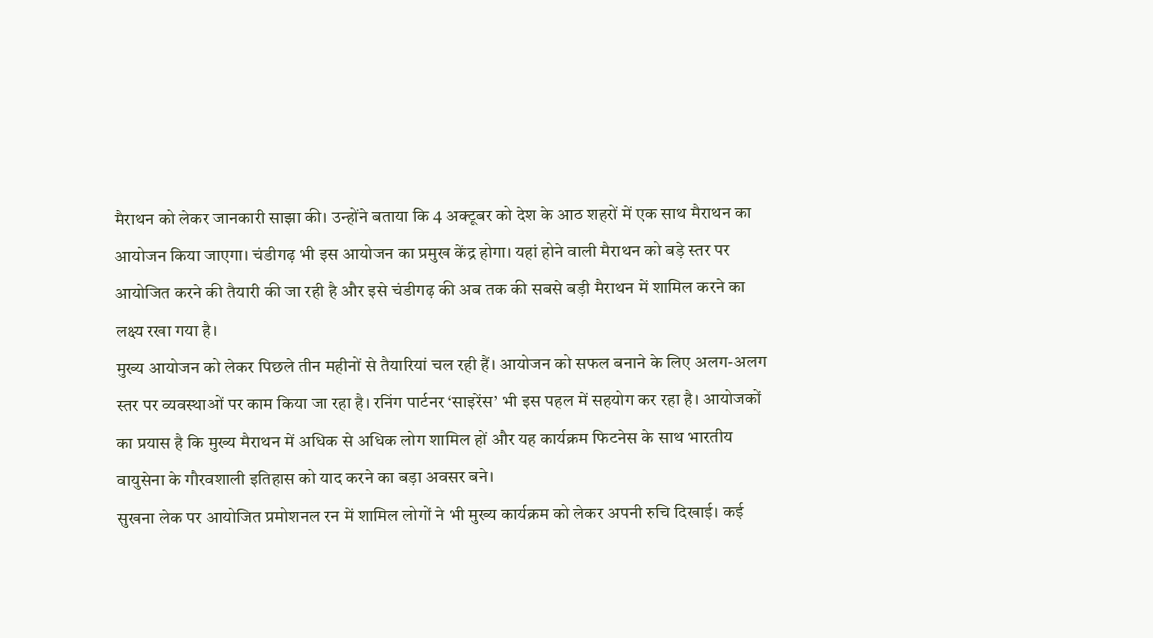मैराथन को लेकर जानकारी साझा की। उन्होंने बताया कि 4 अक्टूबर को देश के आठ शहरों में एक साथ मैराथन का आयोजन किया जाएगा। चंडीगढ़ भी इस आयोजन का प्रमुख केंद्र होगा। यहां होने वाली मैराथन को बड़े स्तर पर आयोजित करने की तैयारी की जा रही है और इसे चंडीगढ़ की अब तक की सबसे बड़ी मैराथन में शामिल करने का लक्ष्य रखा गया है।
मुख्य आयोजन को लेकर पिछले तीन महीनों से तैयारियां चल रही हैं। आयोजन को सफल बनाने के लिए अलग-अलग स्तर पर व्यवस्थाओं पर काम किया जा रहा है। रनिंग पार्टनर ‘साइरेंस’ भी इस पहल में सहयोग कर रहा है। आयोजकों का प्रयास है कि मुख्य मैराथन में अधिक से अधिक लोग शामिल हों और यह कार्यक्रम फिटनेस के साथ भारतीय वायुसेना के गौरवशाली इतिहास को याद करने का बड़ा अवसर बने।
सुखना लेक पर आयोजित प्रमोशनल रन में शामिल लोगों ने भी मुख्य कार्यक्रम को लेकर अपनी रुचि दिखाई। कई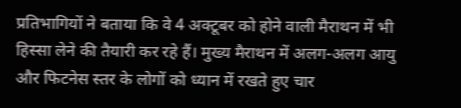प्रतिभागियों ने बताया कि वे 4 अक्टूबर को होने वाली मैराथन में भी हिस्सा लेने की तैयारी कर रहे हैं। मुख्य मैराथन में अलग-अलग आयु और फिटनेस स्तर के लोगों को ध्यान में रखते हुए चार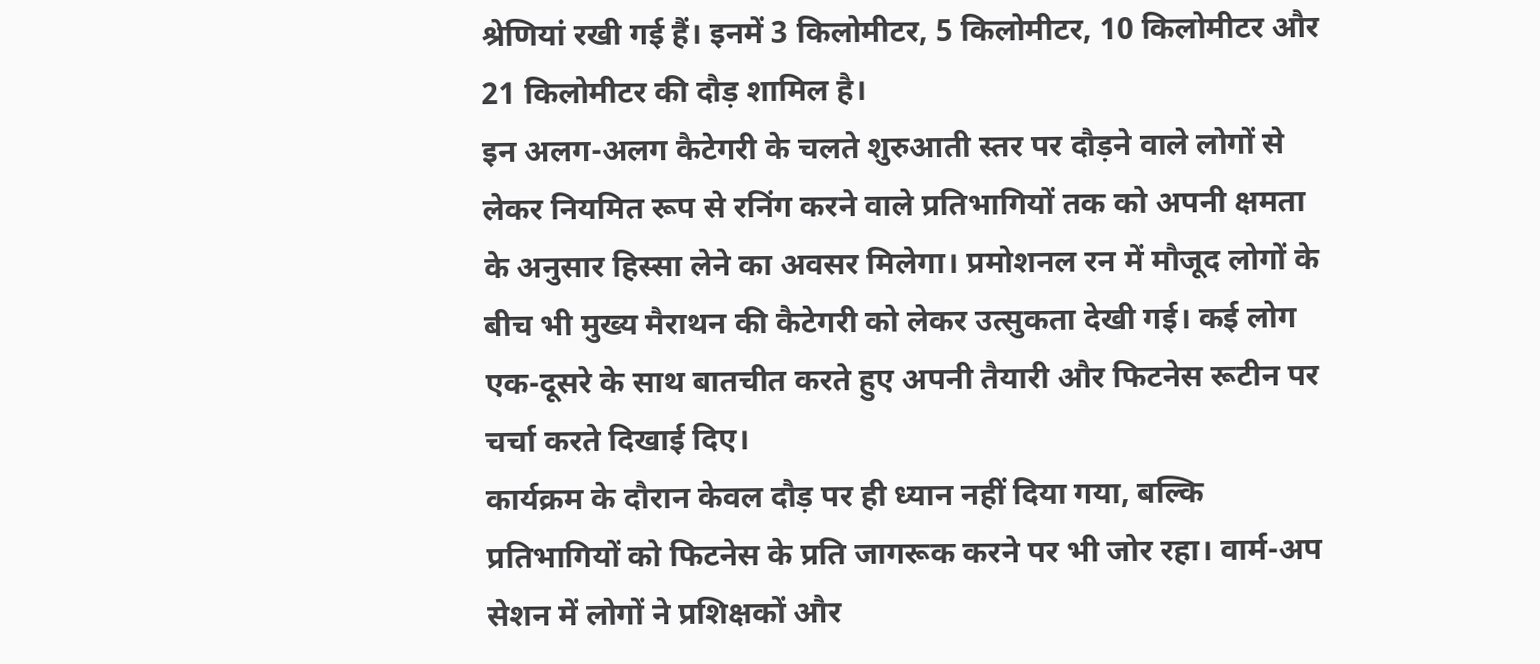श्रेणियां रखी गई हैं। इनमें 3 किलोमीटर, 5 किलोमीटर, 10 किलोमीटर और 21 किलोमीटर की दौड़ शामिल है।
इन अलग-अलग कैटेगरी के चलते शुरुआती स्तर पर दौड़ने वाले लोगों से लेकर नियमित रूप से रनिंग करने वाले प्रतिभागियों तक को अपनी क्षमता के अनुसार हिस्सा लेने का अवसर मिलेगा। प्रमोशनल रन में मौजूद लोगों के बीच भी मुख्य मैराथन की कैटेगरी को लेकर उत्सुकता देखी गई। कई लोग एक-दूसरे के साथ बातचीत करते हुए अपनी तैयारी और फिटनेस रूटीन पर चर्चा करते दिखाई दिए।
कार्यक्रम के दौरान केवल दौड़ पर ही ध्यान नहीं दिया गया, बल्कि प्रतिभागियों को फिटनेस के प्रति जागरूक करने पर भी जोर रहा। वार्म-अप सेशन में लोगों ने प्रशिक्षकों और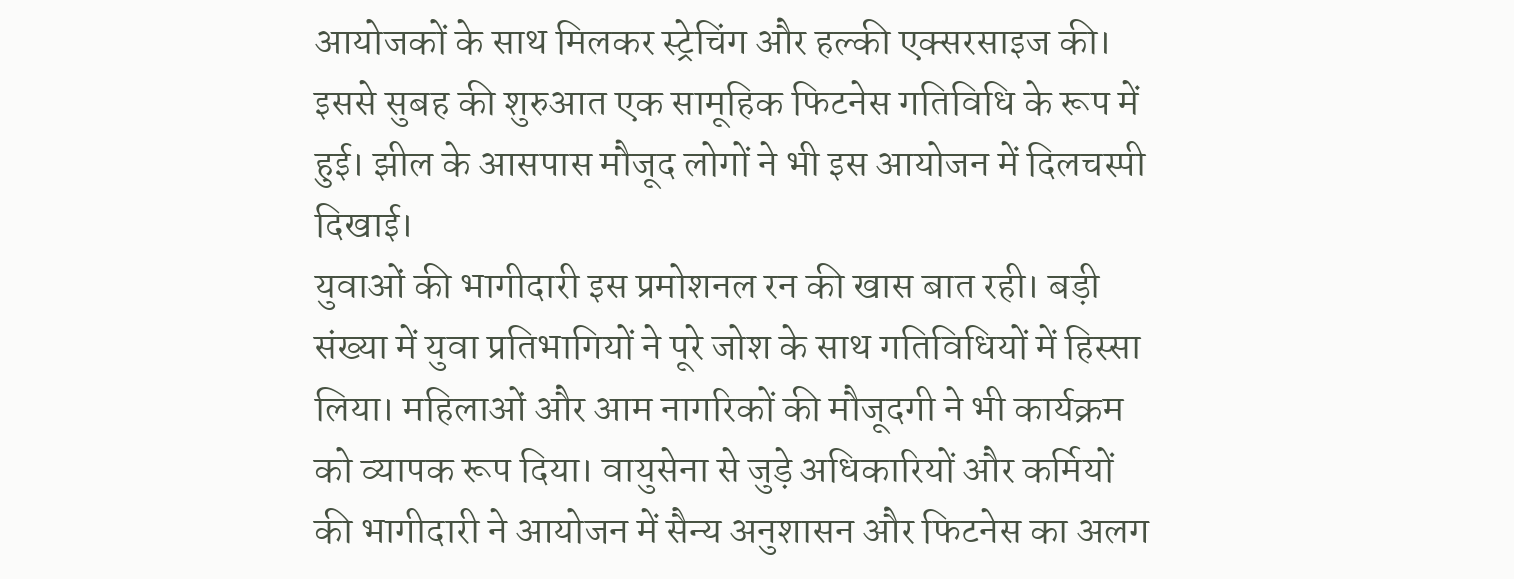आयोजकों के साथ मिलकर स्ट्रेचिंग और हल्की एक्सरसाइज की। इससे सुबह की शुरुआत एक सामूहिक फिटनेस गतिविधि के रूप में हुई। झील के आसपास मौजूद लोगों ने भी इस आयोजन में दिलचस्पी दिखाई।
युवाओं की भागीदारी इस प्रमोशनल रन की खास बात रही। बड़ी संख्या में युवा प्रतिभागियों ने पूरे जोश के साथ गतिविधियों में हिस्सा लिया। महिलाओं और आम नागरिकों की मौजूदगी ने भी कार्यक्रम को व्यापक रूप दिया। वायुसेना से जुड़े अधिकारियों और कर्मियों की भागीदारी ने आयोजन में सैन्य अनुशासन और फिटनेस का अलग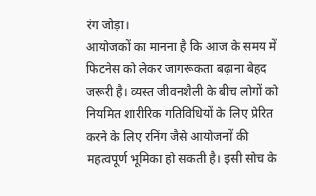रंग जोड़ा।
आयोजकों का मानना है कि आज के समय में फिटनेस को लेकर जागरूकता बढ़ाना बेहद जरूरी है। व्यस्त जीवनशैली के बीच लोगों को नियमित शारीरिक गतिविधियों के लिए प्रेरित करने के लिए रनिंग जैसे आयोजनों की महत्वपूर्ण भूमिका हो सकती है। इसी सोच के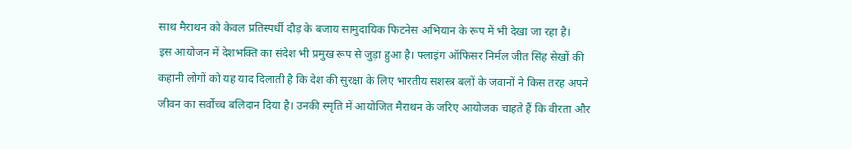साथ मैराथन को केवल प्रतिस्पर्धी दौड़ के बजाय सामुदायिक फिटनेस अभियान के रूप में भी देखा जा रहा है।
इस आयोजन में देशभक्ति का संदेश भी प्रमुख रूप से जुड़ा हुआ है। फ्लाइंग ऑफिसर निर्मल जीत सिंह सेखों की कहानी लोगों को यह याद दिलाती है कि देश की सुरक्षा के लिए भारतीय सशस्त्र बलों के जवानों ने किस तरह अपने जीवन का सर्वोच्च बलिदान दिया है। उनकी स्मृति में आयोजित मैराथन के जरिए आयोजक चाहते हैं कि वीरता और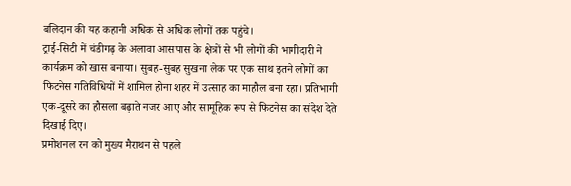बलिदान की यह कहानी अधिक से अधिक लोगों तक पहुंचे।
ट्राई-सिटी में चंडीगढ़ के अलावा आसपास के क्षेत्रों से भी लोगों की भागीदारी ने कार्यक्रम को खास बनाया। सुबह-सुबह सुखना लेक पर एक साथ इतने लोगों का फिटनेस गतिविधियों में शामिल होना शहर में उत्साह का माहौल बना रहा। प्रतिभागी एक-दूसरे का हौसला बढ़ाते नजर आए और सामूहिक रूप से फिटनेस का संदेश देते दिखाई दिए।
प्रमोशनल रन को मुख्य मैराथन से पहले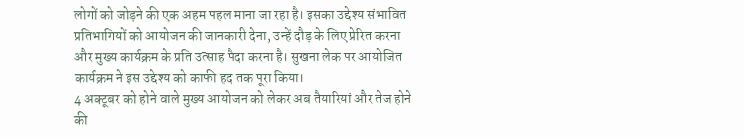लोगों को जोड़ने की एक अहम पहल माना जा रहा है। इसका उद्देश्य संभावित प्रतिभागियों को आयोजन की जानकारी देना, उन्हें दौड़ के लिए प्रेरित करना और मुख्य कार्यक्रम के प्रति उत्साह पैदा करना है। सुखना लेक पर आयोजित कार्यक्रम ने इस उद्देश्य को काफी हद तक पूरा किया।
4 अक्टूबर को होने वाले मुख्य आयोजन को लेकर अब तैयारियां और तेज होने की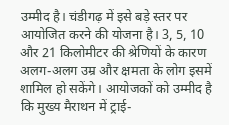उम्मीद है। चंडीगढ़ में इसे बड़े स्तर पर आयोजित करने की योजना है। 3, 5, 10 और 21 किलोमीटर की श्रेणियों के कारण अलग-अलग उम्र और क्षमता के लोग इसमें शामिल हो सकेंगे। आयोजकों को उम्मीद है कि मुख्य मैराथन में ट्राई-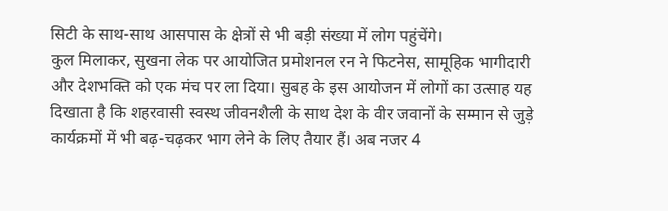सिटी के साथ-साथ आसपास के क्षेत्रों से भी बड़ी संख्या में लोग पहुंचेंगे।
कुल मिलाकर, सुखना लेक पर आयोजित प्रमोशनल रन ने फिटनेस, सामूहिक भागीदारी और देशभक्ति को एक मंच पर ला दिया। सुबह के इस आयोजन में लोगों का उत्साह यह दिखाता है कि शहरवासी स्वस्थ जीवनशैली के साथ देश के वीर जवानों के सम्मान से जुड़े कार्यक्रमों में भी बढ़-चढ़कर भाग लेने के लिए तैयार हैं। अब नजर 4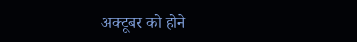अक्टूबर को होने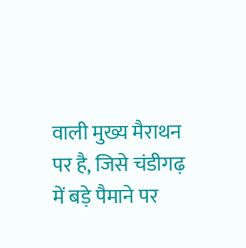वाली मुख्य मैराथन पर है, जिसे चंडीगढ़ में बड़े पैमाने पर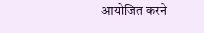आयोजित करने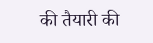की तैयारी की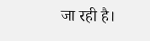जा रही है।